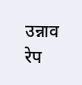उन्नाव रेप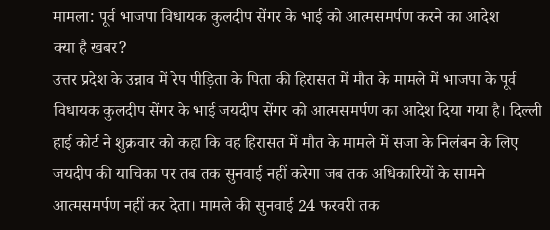मामला: पूर्व भाजपा विधायक कुलदीप सेंगर के भाई को आत्मसमर्पण करने का आदेश
क्या है खबर?
उत्तर प्रदेश के उन्नाव में रेप पीड़िता के पिता की हिरासत में मौत के मामले में भाजपा के पूर्व विधायक कुलदीप सेंगर के भाई जयदीप सेंगर को आत्मसमर्पण का आदेश दिया गया है। दिल्ली हाई कोर्ट ने शुक्रवार को कहा कि वह हिरासत में मौत के मामले में सजा के निलंबन के लिए जयदीप की याचिका पर तब तक सुनवाई नहीं करेगा जब तक अधिकारियों के सामने आत्मसमर्पण नहीं कर देता। मामले की सुनवाई 24 फरवरी तक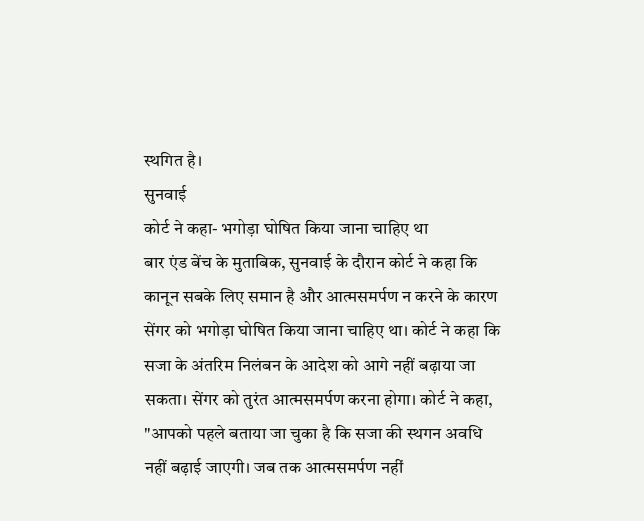स्थगित है।
सुनवाई
कोर्ट ने कहा- भगोड़ा घोषित किया जाना चाहिए था
बार एंड बेंच के मुताबिक, सुनवाई के दौरान कोर्ट ने कहा कि कानून सबके लिए समान है और आत्मसमर्पण न करने के कारण सेंगर को भगोड़ा घोषित किया जाना चाहिए था। कोर्ट ने कहा कि सजा के अंतरिम निलंबन के आदेश को आगे नहीं बढ़ाया जा सकता। सेंगर को तुरंत आत्मसमर्पण करना होगा। कोर्ट ने कहा, "आपको पहले बताया जा चुका है कि सजा की स्थगन अवधि नहीं बढ़ाई जाएगी। जब तक आत्मसमर्पण नहीं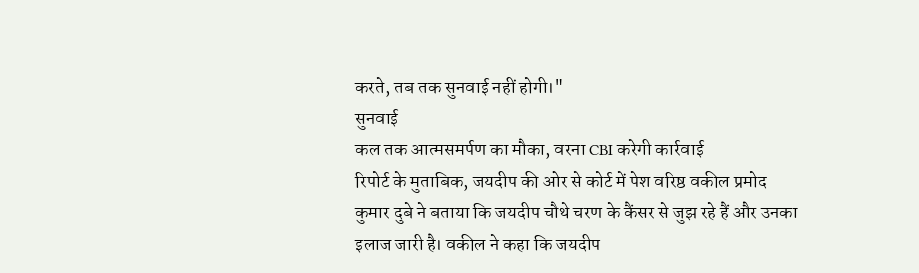करते, तब तक सुनवाई नहीं होगी।"
सुनवाई
कल तक आत्मसमर्पण का मौका, वरना CBI करेगी कार्रवाई
रिपोर्ट के मुताबिक, जयदीप की ओर से कोर्ट में पेश वरिष्ठ वकील प्रमोद कुमार दुबे ने बताया कि जयदीप चौथे चरण के कैंसर से जुझ रहे हैं और उनका इलाज जारी है। वकील ने कहा कि जयदीप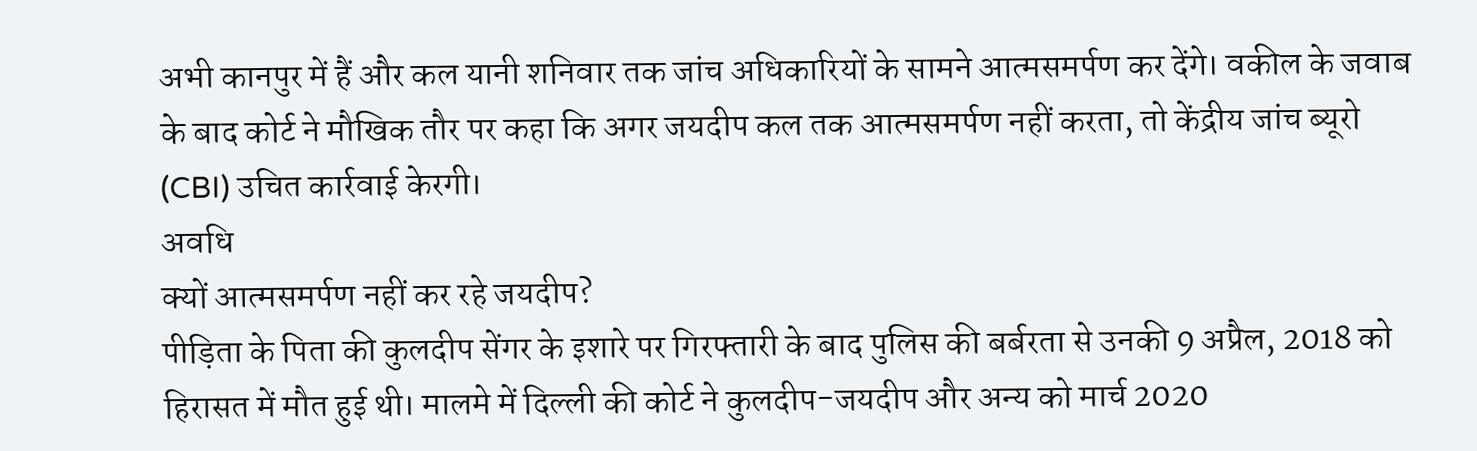अभी कानपुर में हैं और कल यानी शनिवार तक जांच अधिकारियों के सामने आत्मसमर्पण कर देंगे। वकील के जवाब के बाद कोर्ट ने मौखिक तौर पर कहा कि अगर जयदीप कल तक आत्मसमर्पण नहीं करता, तो केंद्रीय जांच ब्यूरो (CBI) उचित कार्रवाई केरगी।
अवधि
क्यों आत्मसमर्पण नहीं कर रहे जयदीप?
पीड़िता के पिता की कुलदीप सेंगर के इशारे पर गिरफ्तारी के बाद पुलिस की बर्बरता से उनकी 9 अप्रैल, 2018 को हिरासत में मौत हुई थी। मालमे में दिल्ली की कोर्ट ने कुलदीप-जयदीप और अन्य को मार्च 2020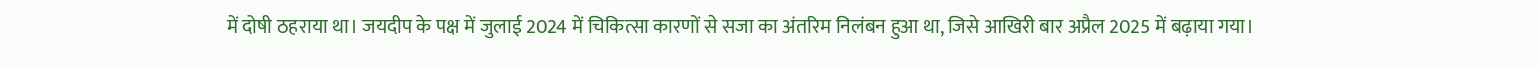में दोषी ठहराया था। जयदीप के पक्ष में जुलाई 2024 में चिकित्सा कारणों से सजा का अंतरिम निलंबन हुआ था, जिसे आखिरी बार अप्रैल 2025 में बढ़ाया गया।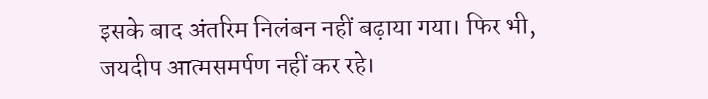इसके बाद अंतरिम निलंबन नहीं बढ़ाया गया। फिर भी, जयदीप आत्मसमर्पण नहीं कर रहे।